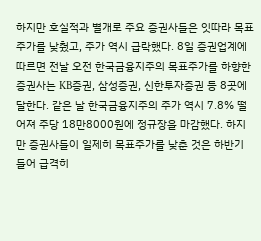하지만 호실적과 별개로 주요 증권사들은 잇따라 목표주가를 낮췄고, 주가 역시 급락했다. 8일 증권업계에 따르면 전날 오전 한국금융지주의 목표주가를 하향한 증권사는 KB증권, 삼성증권, 신한투자증권 등 8곳에 달한다. 같은 날 한국금융지주의 주가 역시 7.8% 떨어져 주당 18만8000원에 정규장을 마감했다. 하지만 증권사들이 일제히 목표주가를 낮춘 것은 하반기 들어 급격히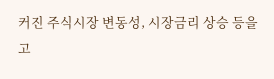커진 주식시장 변동성, 시장금리 상승 등을 고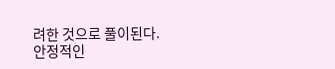려한 것으로 풀이된다. 안정적인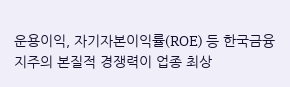운용이익, 자기자본이익률(ROE) 등 한국금융지주의 본질적 경쟁력이 업종 최상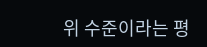위 수준이라는 평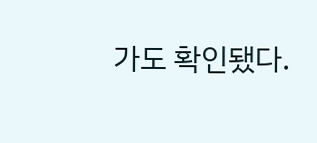가도 확인됐다.